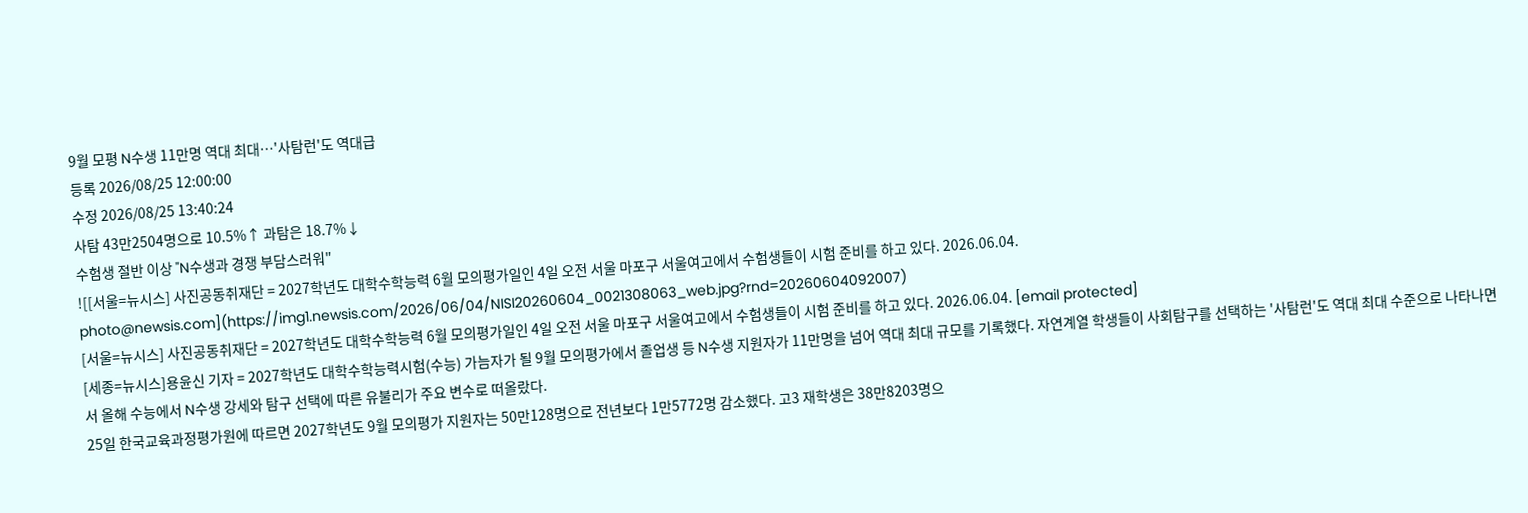9월 모평 N수생 11만명 역대 최대…'사탐런'도 역대급
등록 2026/08/25 12:00:00
수정 2026/08/25 13:40:24
사탐 43만2504명으로 10.5%↑ 과탐은 18.7%↓
수험생 절반 이상 "N수생과 경쟁 부담스러워"
![[서울=뉴시스] 사진공동취재단 = 2027학년도 대학수학능력 6월 모의평가일인 4일 오전 서울 마포구 서울여고에서 수험생들이 시험 준비를 하고 있다. 2026.06.04. photo@newsis.com](https://img1.newsis.com/2026/06/04/NISI20260604_0021308063_web.jpg?rnd=20260604092007)
[서울=뉴시스] 사진공동취재단 = 2027학년도 대학수학능력 6월 모의평가일인 4일 오전 서울 마포구 서울여고에서 수험생들이 시험 준비를 하고 있다. 2026.06.04. [email protected]
[세종=뉴시스]용윤신 기자 = 2027학년도 대학수학능력시험(수능) 가늠자가 될 9월 모의평가에서 졸업생 등 N수생 지원자가 11만명을 넘어 역대 최대 규모를 기록했다. 자연계열 학생들이 사회탐구를 선택하는 '사탐런'도 역대 최대 수준으로 나타나면서 올해 수능에서 N수생 강세와 탐구 선택에 따른 유불리가 주요 변수로 떠올랐다.
25일 한국교육과정평가원에 따르면 2027학년도 9월 모의평가 지원자는 50만128명으로 전년보다 1만5772명 감소했다. 고3 재학생은 38만8203명으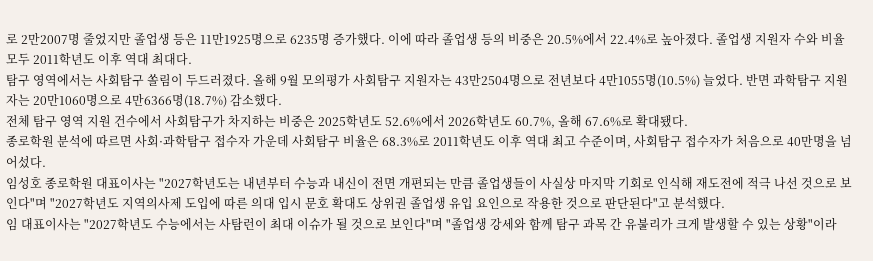로 2만2007명 줄었지만 졸업생 등은 11만1925명으로 6235명 증가했다. 이에 따라 졸업생 등의 비중은 20.5%에서 22.4%로 높아졌다. 졸업생 지원자 수와 비율 모두 2011학년도 이후 역대 최대다.
탐구 영역에서는 사회탐구 쏠림이 두드러졌다. 올해 9월 모의평가 사회탐구 지원자는 43만2504명으로 전년보다 4만1055명(10.5%) 늘었다. 반면 과학탐구 지원자는 20만1060명으로 4만6366명(18.7%) 감소했다.
전체 탐구 영역 지원 건수에서 사회탐구가 차지하는 비중은 2025학년도 52.6%에서 2026학년도 60.7%, 올해 67.6%로 확대됐다.
종로학원 분석에 따르면 사회·과학탐구 접수자 가운데 사회탐구 비율은 68.3%로 2011학년도 이후 역대 최고 수준이며, 사회탐구 접수자가 처음으로 40만명을 넘어섰다.
임성호 종로학원 대표이사는 "2027학년도는 내년부터 수능과 내신이 전면 개편되는 만큼 졸업생들이 사실상 마지막 기회로 인식해 재도전에 적극 나선 것으로 보인다"며 "2027학년도 지역의사제 도입에 따른 의대 입시 문호 확대도 상위권 졸업생 유입 요인으로 작용한 것으로 판단된다"고 분석했다.
임 대표이사는 "2027학년도 수능에서는 사탐런이 최대 이슈가 될 것으로 보인다"며 "졸업생 강세와 함께 탐구 과목 간 유불리가 크게 발생할 수 있는 상황"이라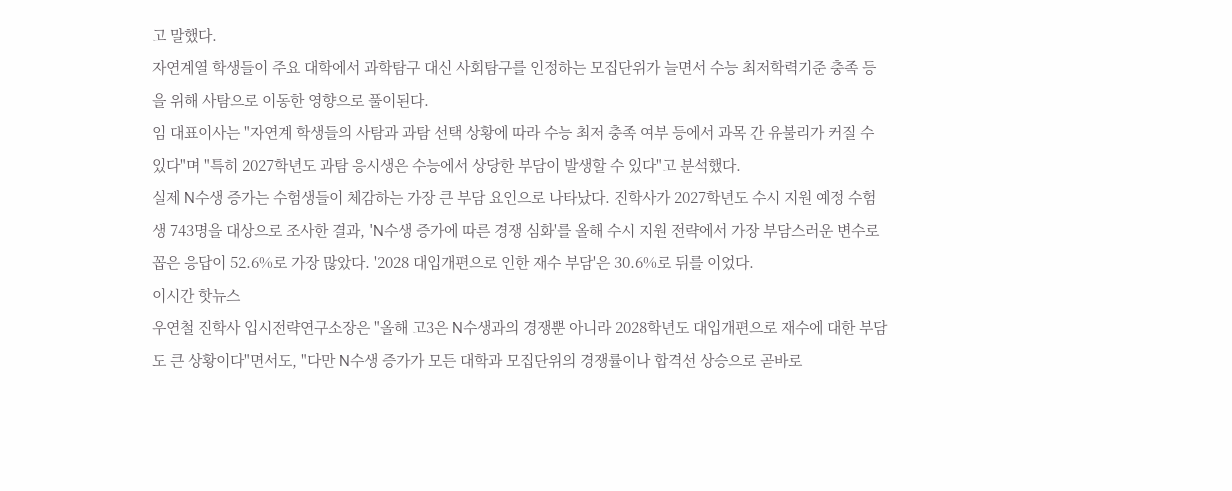고 말했다.
자연계열 학생들이 주요 대학에서 과학탐구 대신 사회탐구를 인정하는 모집단위가 늘면서 수능 최저학력기준 충족 등을 위해 사탐으로 이동한 영향으로 풀이된다.
임 대표이사는 "자연계 학생들의 사탐과 과탐 선택 상황에 따라 수능 최저 충족 여부 등에서 과목 간 유불리가 커질 수 있다"며 "특히 2027학년도 과탐 응시생은 수능에서 상당한 부담이 발생할 수 있다"고 분석했다.
실제 N수생 증가는 수험생들이 체감하는 가장 큰 부담 요인으로 나타났다. 진학사가 2027학년도 수시 지원 예정 수험생 743명을 대상으로 조사한 결과, 'N수생 증가에 따른 경쟁 심화'를 올해 수시 지원 전략에서 가장 부담스러운 변수로 꼽은 응답이 52.6%로 가장 많았다. '2028 대입개편으로 인한 재수 부담'은 30.6%로 뒤를 이었다.
이시간 핫뉴스
우연철 진학사 입시전략연구소장은 "올해 고3은 N수생과의 경쟁뿐 아니라 2028학년도 대입개편으로 재수에 대한 부담도 큰 상황이다"면서도, "다만 N수생 증가가 모든 대학과 모집단위의 경쟁률이나 합격선 상승으로 곧바로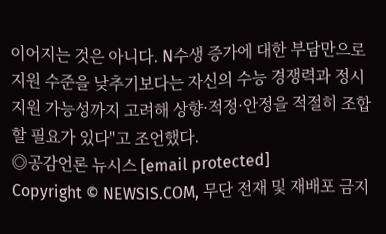이어지는 것은 아니다. N수생 증가에 대한 부담만으로 지원 수준을 낮추기보다는 자신의 수능 경쟁력과 정시 지원 가능성까지 고려해 상향·적정·안정을 적절히 조합할 필요가 있다"고 조언했다.
◎공감언론 뉴시스 [email protected]
Copyright © NEWSIS.COM, 무단 전재 및 재배포 금지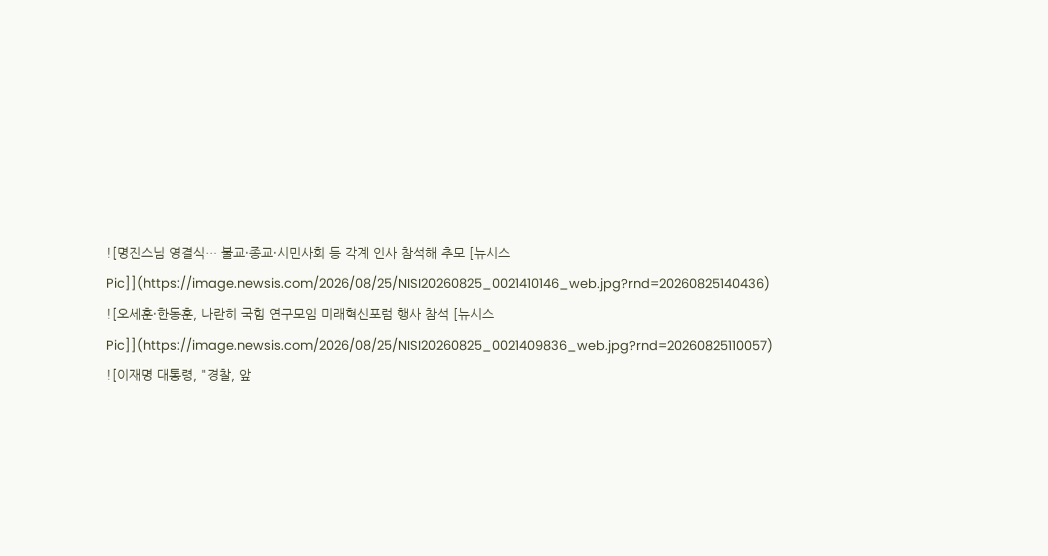![명진스님 영결식… 불교·종교·시민사회 등 각계 인사 참석해 추모 [뉴시스Pic]](https://image.newsis.com/2026/08/25/NISI20260825_0021410146_web.jpg?rnd=20260825140436)
![오세훈·한동훈, 나란히 국힘 연구모임 미래혁신포럼 행사 참석 [뉴시스Pic]](https://image.newsis.com/2026/08/25/NISI20260825_0021409836_web.jpg?rnd=20260825110057)
![이재명 대통령, "경찰, 앞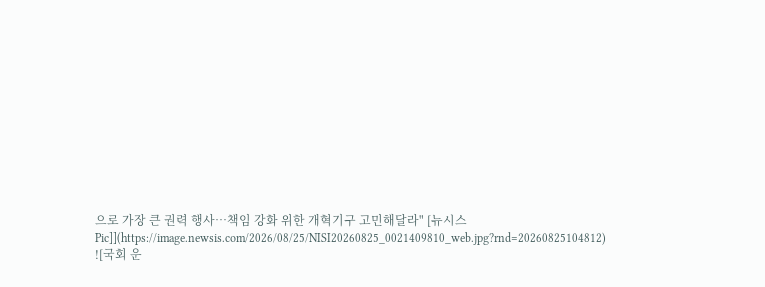으로 가장 큰 권력 행사…책임 강화 위한 개혁기구 고민해달라" [뉴시스Pic]](https://image.newsis.com/2026/08/25/NISI20260825_0021409810_web.jpg?rnd=20260825104812)
![국회 운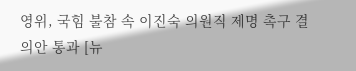영위, 국힘 불참 속 이진숙 의원직 제명 촉구 결의안 통과 [뉴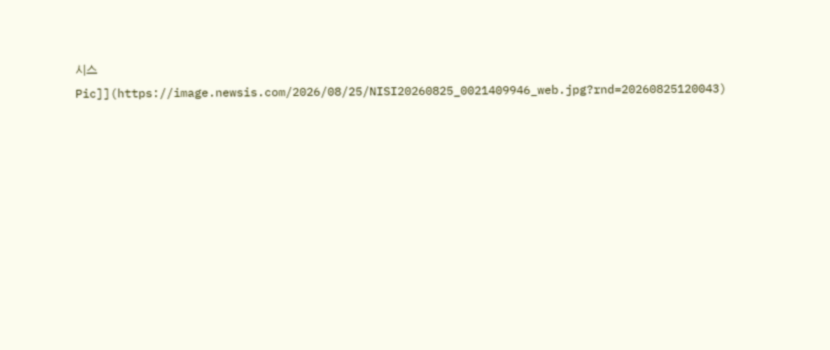시스Pic]](https://image.newsis.com/2026/08/25/NISI20260825_0021409946_web.jpg?rnd=20260825120043)